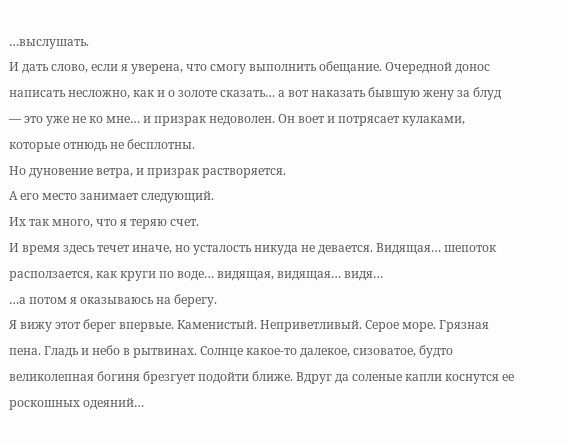…выслушать.
И дать слово, если я уверена, что смогу выполнить обещание. Очередной донос написать несложно, как и о золоте сказать… а вот наказать бывшую жену за блуд — это уже не ко мне… и призрак недоволен. Он воет и потрясает кулаками, которые отнюдь не бесплотны.
Но дуновение ветра, и призрак растворяется.
А его место занимает следующий.
Их так много, что я теряю счет.
И время здесь течет иначе, но усталость никуда не девается. Видящая… шепоток расползается, как круги по воде… видящая, видящая… видя…
…а потом я оказываюсь на берегу.
Я вижу этот берег впервые. Каменистый. Неприветливый. Серое море. Грязная пена. Гладь и небо в рытвинах. Солнце какое-то далекое, сизоватое, будто великолепная богиня брезгует подойти ближе. Вдруг да соленые капли коснутся ее роскошных одеяний…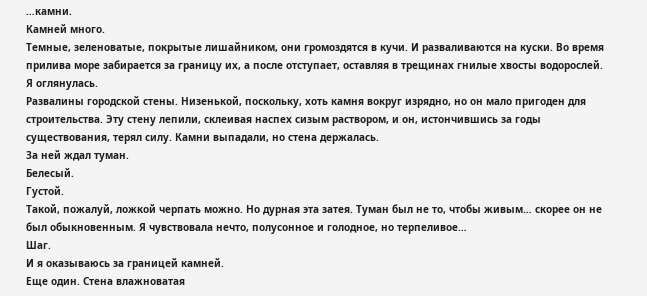…камни.
Камней много.
Темные, зеленоватые, покрытые лишайником, они громоздятся в кучи. И разваливаются на куски. Во время прилива море забирается за границу их, а после отступает, оставляя в трещинах гнилые хвосты водорослей.
Я оглянулась.
Развалины городской стены. Низенькой, поскольку, хоть камня вокруг изрядно, но он мало пригоден для строительства. Эту стену лепили, склеивая наспех сизым раствором, и он, истончившись за годы существования, терял силу. Камни выпадали, но стена держалась.
За ней ждал туман.
Белесый.
Густой.
Такой, пожалуй, ложкой черпать можно. Но дурная эта затея. Туман был не то, чтобы живым… скорее он не был обыкновенным. Я чувствовала нечто, полусонное и голодное, но терпеливое…
Шаг.
И я оказываюсь за границей камней.
Еще один. Стена влажноватая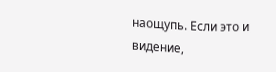наощупь. Если это и видение,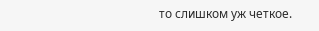то слишком уж четкое.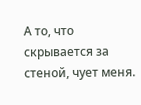А то, что скрывается за стеной, чует меня.